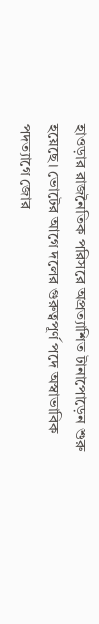হাওড়ার রাজনৈতিক পরিসরে অপ্রত্যাশিত টানাপোড়েন শুরু হয়েছে। ভোটের আগে দলের গুরুত্বপূর্ণ পদে অস্বাভাবিক পদত্যাগে জোর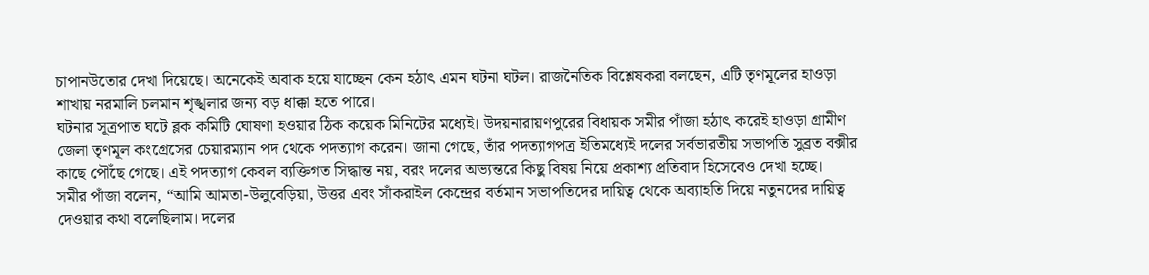চাপানউতোর দেখা দিয়েছে। অনেকেই অবাক হয়ে যাচ্ছেন কেন হঠাৎ এমন ঘটনা ঘটল। রাজনৈতিক বিশ্লেষকরা বলছেন, এটি তৃণমূলের হাওড়া শাখায় নরমালি চলমান শৃঙ্খলার জন্য বড় ধাক্কা হতে পারে।
ঘটনার সূত্রপাত ঘটে ব্লক কমিটি ঘোষণা হওয়ার ঠিক কয়েক মিনিটের মধ্যেই। উদয়নারায়ণপুরের বিধায়ক সমীর পাঁজা হঠাৎ করেই হাওড়া গ্রামীণ জেলা তৃণমূল কংগ্রেসের চেয়ারম্যান পদ থেকে পদত্যাগ করেন। জানা গেছে, তাঁর পদত্যাগপত্র ইতিমধ্যেই দলের সর্বভারতীয় সভাপতি সুব্রত বক্সীর কাছে পৌঁছে গেছে। এই পদত্যাগ কেবল ব্যক্তিগত সিদ্ধান্ত নয়, বরং দলের অভ্যন্তরে কিছু বিষয় নিয়ে প্রকাশ্য প্রতিবাদ হিসেবেও দেখা হচ্ছে।
সমীর পাঁজা বলেন, “আমি আমতা-উলুবেড়িয়া, উত্তর এবং সাঁকরাইল কেন্দ্রের বর্তমান সভাপতিদের দায়িত্ব থেকে অব্যাহতি দিয়ে নতুনদের দায়িত্ব দেওয়ার কথা বলেছিলাম। দলের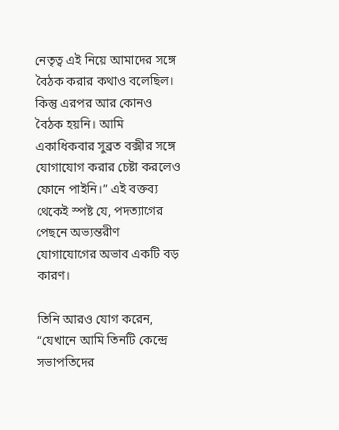নেতৃত্ব এই নিয়ে আমাদের সঙ্গে বৈঠক করার কথাও বলেছিল। কিন্তু এরপর আর কোনও বৈঠক হয়নি। আমি একাধিকবার সুব্রত বক্সীর সঙ্গে যোগাযোগ করার চেষ্টা করলেও ফোনে পাইনি।” এই বক্তব্য থেকেই স্পষ্ট যে, পদত্যাগের পেছনে অভ্যন্তরীণ যোগাযোগের অভাব একটি বড় কারণ।

তিনি আরও যোগ করেন, “যেখানে আমি তিনটি কেন্দ্রে সভাপতিদের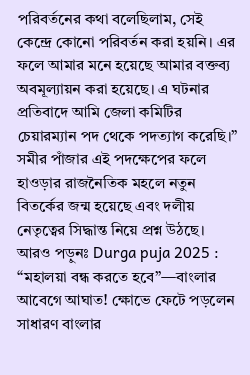পরিবর্তনের কথা বলেছিলাম, সেই কেন্দ্রে কোনো পরিবর্তন করা হয়নি। এর ফলে আমার মনে হয়েছে আমার বক্তব্য অবমূল্যায়ন করা হয়েছে। এ ঘটনার প্রতিবাদে আমি জেলা কমিটির চেয়ারম্যান পদ থেকে পদত্যাগ করেছি।” সমীর পাঁজার এই পদক্ষেপের ফলে হাওড়ার রাজনৈতিক মহলে নতুন বিতর্কের জন্ম হয়েছে এবং দলীয় নেতৃত্বের সিদ্ধান্ত নিয়ে প্রশ্ন উঠছে।
আরও পড়ুনঃ Durga puja 2025 : “মহালয়া বন্ধ করতে হবে”—বাংলার আবেগে আঘাত! ক্ষোভে ফেটে পড়লেন সাধারণ বাংলার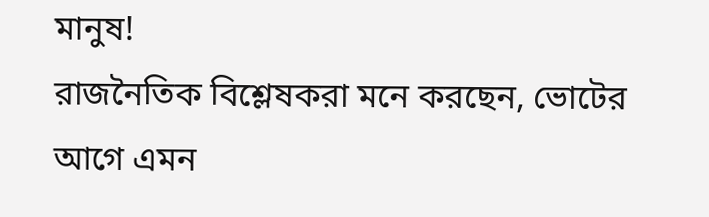মানুষ!
রাজনৈতিক বিশ্লেষকরা মনে করছেন, ভোটের আগে এমন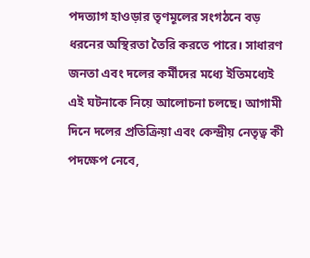পদত্যাগ হাওড়ার তৃণমূলের সংগঠনে বড় ধরনের অস্থিরতা তৈরি করতে পারে। সাধারণ জনতা এবং দলের কর্মীদের মধ্যে ইতিমধ্যেই এই ঘটনাকে নিয়ে আলোচনা চলছে। আগামী দিনে দলের প্রতিক্রিয়া এবং কেন্দ্রীয় নেতৃত্ব কী পদক্ষেপ নেবে,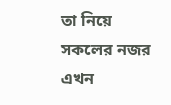তা নিয়ে সকলের নজর এখন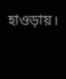হাওড়ায়।